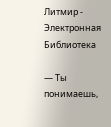Литмир - Электронная Библиотека

— Ты понимаешь,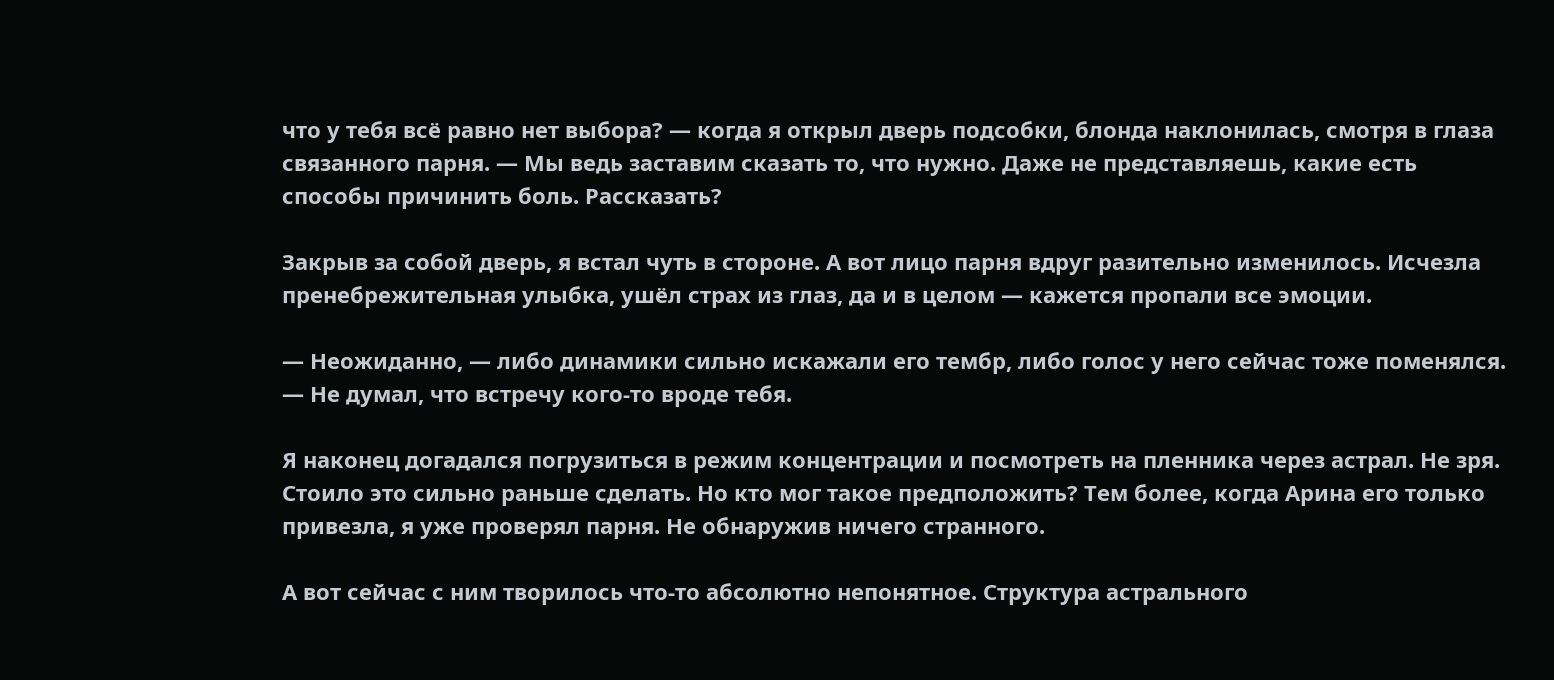что у тебя всё равно нет выбора? — когда я открыл дверь подсобки, блонда наклонилась, смотря в глаза связанного парня. — Мы ведь заставим сказать то, что нужно. Даже не представляешь, какие есть способы причинить боль. Рассказать?

Закрыв за собой дверь, я встал чуть в стороне. А вот лицо парня вдруг разительно изменилось. Исчезла пренебрежительная улыбка, ушёл страх из глаз, да и в целом — кажется пропали все эмоции.

— Неожиданно, — либо динамики сильно искажали его тембр, либо голос у него сейчас тоже поменялся. — Не думал, что встречу кого-то вроде тебя.

Я наконец догадался погрузиться в режим концентрации и посмотреть на пленника через астрал. Не зря. Стоило это сильно раньше сделать. Но кто мог такое предположить? Тем более, когда Арина его только привезла, я уже проверял парня. Не обнаружив ничего странного.

А вот сейчас с ним творилось что-то абсолютно непонятное. Структура астрального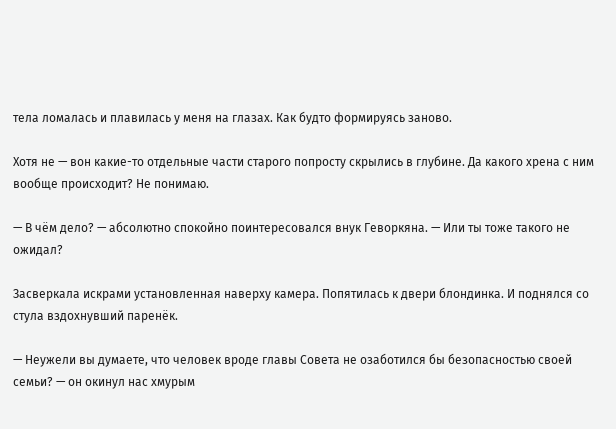тела ломалась и плавилась у меня на глазах. Как будто формируясь заново.

Хотя не — вон какие-то отдельные части старого попросту скрылись в глубине. Да какого хрена с ним вообще происходит? Не понимаю.

— В чём дело? — абсолютно спокойно поинтересовался внук Геворкяна. — Или ты тоже такого не ожидал?

Засверкала искрами установленная наверху камера. Попятилась к двери блондинка. И поднялся со стула вздохнувший паренёк.

— Неужели вы думаете, что человек вроде главы Совета не озаботился бы безопасностью своей семьи? — он окинул нас хмурым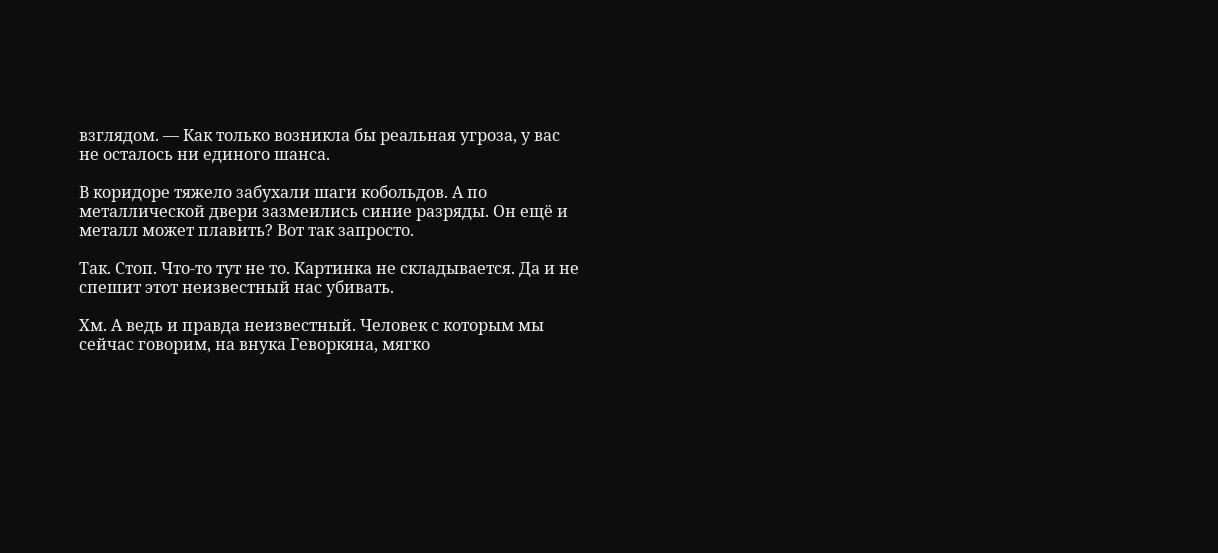взглядом. — Как только возникла бы реальная угроза, у вас не осталось ни единого шанса.

В коридоре тяжело забухали шаги кобольдов. А по металлической двери зазмеились синие разряды. Он ещё и металл может плавить? Вот так запросто.

Так. Стоп. Что-то тут не то. Картинка не складывается. Да и не спешит этот неизвестный нас убивать.

Хм. А ведь и правда неизвестный. Человек с которым мы сейчас говорим, на внука Геворкяна, мягко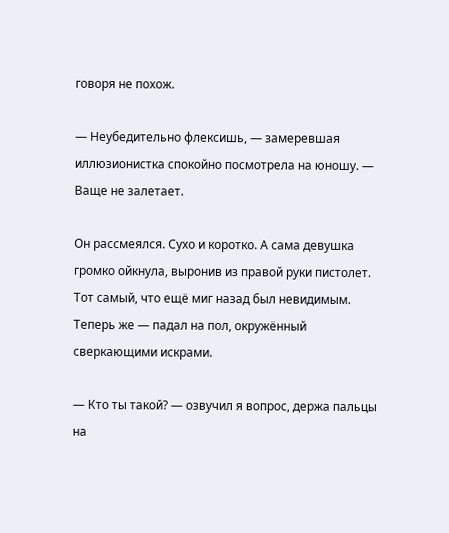говоря не похож.

— Неубедительно флексишь, — замеревшая иллюзионистка спокойно посмотрела на юношу. — Ваще не залетает.

Он рассмеялся. Сухо и коротко. А сама девушка громко ойкнула, выронив из правой руки пистолет. Тот самый, что ещё миг назад был невидимым. Теперь же — падал на пол, окружённый сверкающими искрами.

— Кто ты такой? — озвучил я вопрос, держа пальцы на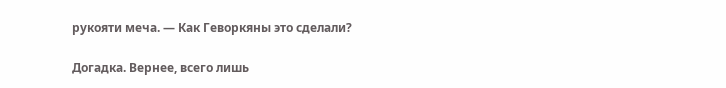рукояти меча. — Как Геворкяны это сделали?

Догадка. Вернее, всего лишь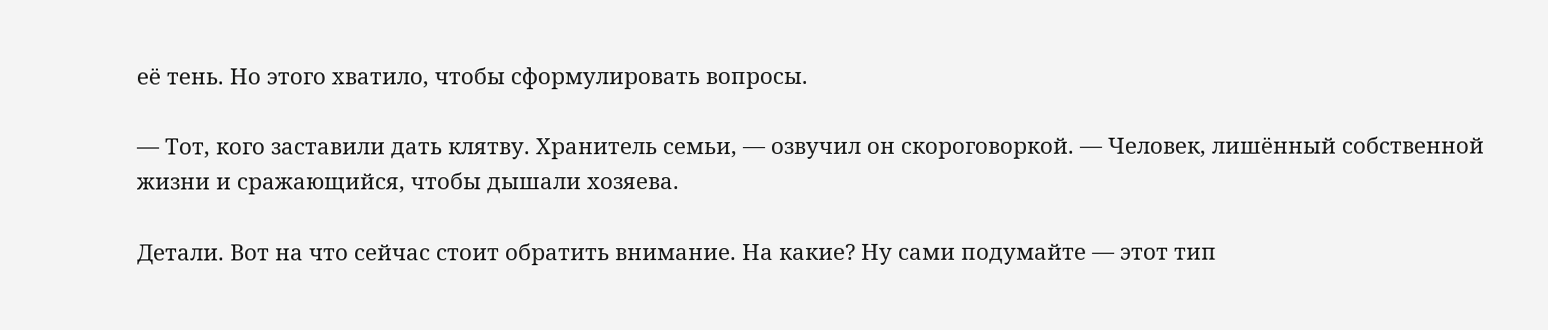её тень. Но этого хватило, чтобы сформулировать вопросы.

— Тот, кого заставили дать клятву. Хранитель семьи, — озвучил он скороговоркой. — Человек, лишённый собственной жизни и сражающийся, чтобы дышали хозяева.

Детали. Вот на что сейчас стоит обратить внимание. На какие? Ну сами подумайте — этот тип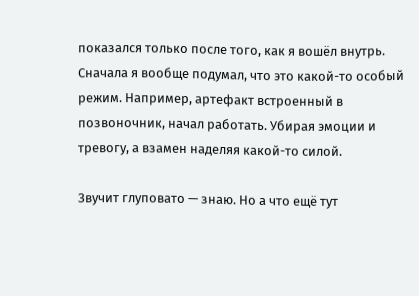показался только после того, как я вошёл внутрь. Сначала я вообще подумал, что это какой-то особый режим. Например, артефакт встроенный в позвоночник, начал работать. Убирая эмоции и тревогу, а взамен наделяя какой-то силой.

Звучит глуповато — знаю. Но а что ещё тут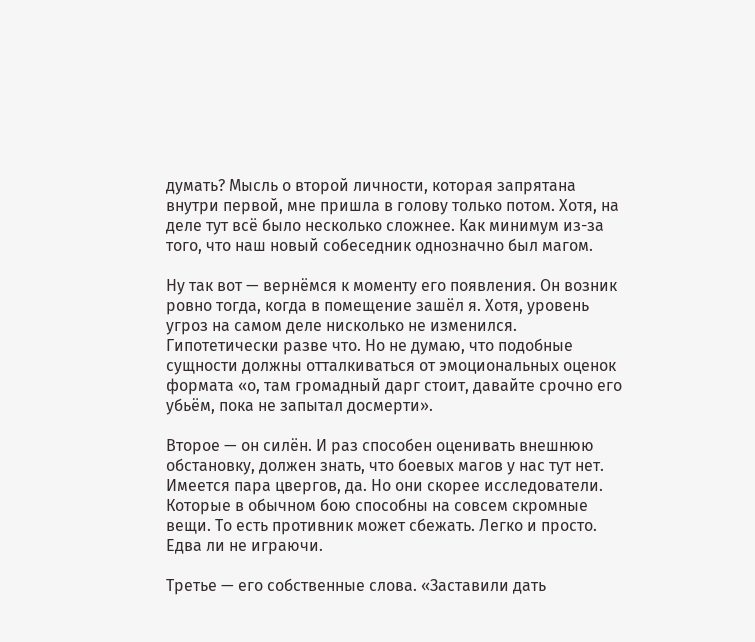думать? Мысль о второй личности, которая запрятана внутри первой, мне пришла в голову только потом. Хотя, на деле тут всё было несколько сложнее. Как минимум из-за того, что наш новый собеседник однозначно был магом.

Ну так вот — вернёмся к моменту его появления. Он возник ровно тогда, когда в помещение зашёл я. Хотя, уровень угроз на самом деле нисколько не изменился. Гипотетически разве что. Но не думаю, что подобные сущности должны отталкиваться от эмоциональных оценок формата «о, там громадный дарг стоит, давайте срочно его убьём, пока не запытал досмерти».

Второе — он силён. И раз способен оценивать внешнюю обстановку, должен знать, что боевых магов у нас тут нет. Имеется пара цвергов, да. Но они скорее исследователи. Которые в обычном бою способны на совсем скромные вещи. То есть противник может сбежать. Легко и просто. Едва ли не играючи.

Третье — его собственные слова. «Заставили дать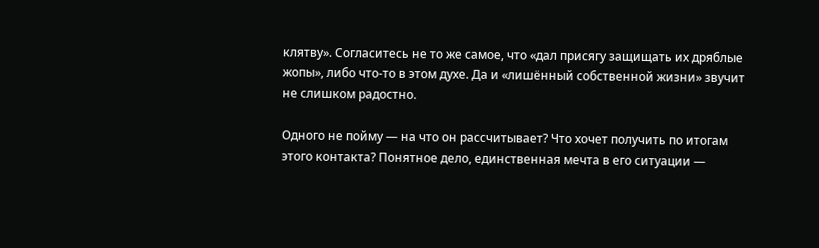клятву». Согласитесь не то же самое, что «дал присягу защищать их дряблые жопы», либо что-то в этом духе. Да и «лишённый собственной жизни» звучит не слишком радостно.

Одного не пойму — на что он рассчитывает? Что хочет получить по итогам этого контакта? Понятное дело, единственная мечта в его ситуации —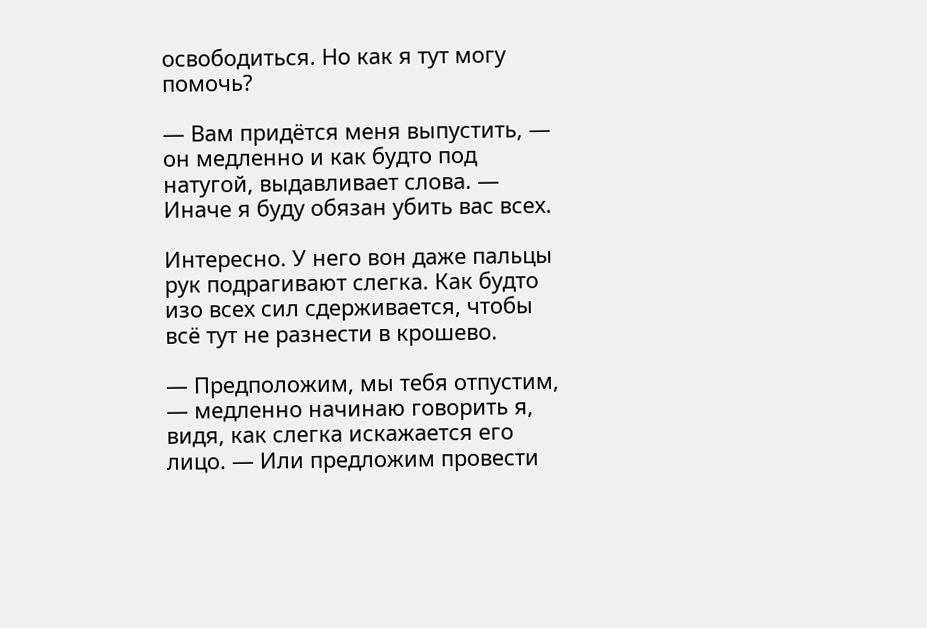освободиться. Но как я тут могу помочь?

— Вам придётся меня выпустить, — он медленно и как будто под натугой, выдавливает слова. — Иначе я буду обязан убить вас всех.

Интересно. У него вон даже пальцы рук подрагивают слегка. Как будто изо всех сил сдерживается, чтобы всё тут не разнести в крошево.

— Предположим, мы тебя отпустим, — медленно начинаю говорить я, видя, как слегка искажается его лицо. — Или предложим провести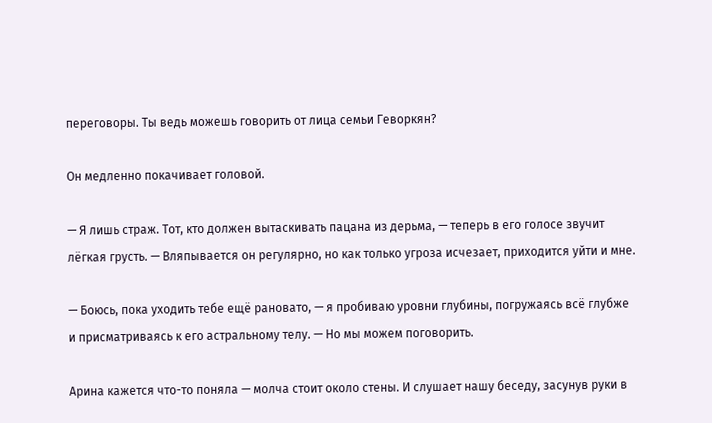переговоры. Ты ведь можешь говорить от лица семьи Геворкян?

Он медленно покачивает головой.

— Я лишь страж. Тот, кто должен вытаскивать пацана из дерьма, — теперь в его голосе звучит лёгкая грусть. — Вляпывается он регулярно, но как только угроза исчезает, приходится уйти и мне.

— Боюсь, пока уходить тебе ещё рановато, — я пробиваю уровни глубины, погружаясь всё глубже и присматриваясь к его астральному телу. — Но мы можем поговорить.

Арина кажется что-то поняла — молча стоит около стены. И слушает нашу беседу, засунув руки в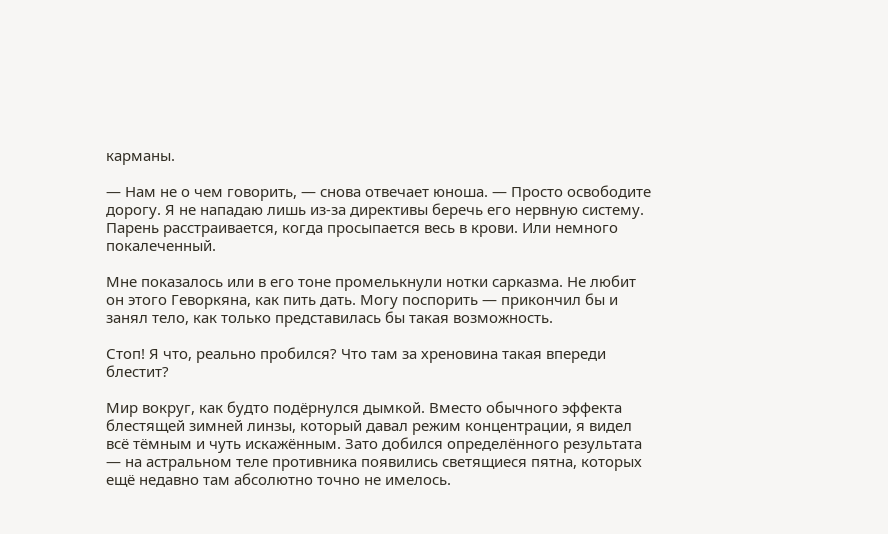карманы.

— Нам не о чем говорить, — снова отвечает юноша. — Просто освободите дорогу. Я не нападаю лишь из-за директивы беречь его нервную систему. Парень расстраивается, когда просыпается весь в крови. Или немного покалеченный.

Мне показалось или в его тоне промелькнули нотки сарказма. Не любит он этого Геворкяна, как пить дать. Могу поспорить — прикончил бы и занял тело, как только представилась бы такая возможность.

Стоп! Я что, реально пробился? Что там за хреновина такая впереди блестит?

Мир вокруг, как будто подёрнулся дымкой. Вместо обычного эффекта блестящей зимней линзы, который давал режим концентрации, я видел всё тёмным и чуть искажённым. Зато добился определённого результата — на астральном теле противника появились светящиеся пятна, которых ещё недавно там абсолютно точно не имелось.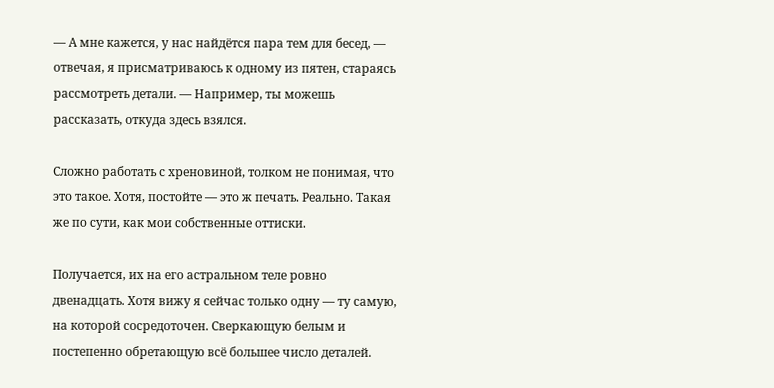— А мне кажется, у нас найдётся пара тем для бесед, — отвечая, я присматриваюсь к одному из пятен, стараясь рассмотреть детали. — Например, ты можешь рассказать, откуда здесь взялся.

Сложно работать с хреновиной, толком не понимая, что это такое. Хотя, постойте — это ж печать. Реально. Такая же по сути, как мои собственные оттиски.

Получается, их на его астральном теле ровно двенадцать. Хотя вижу я сейчас только одну — ту самую, на которой сосредоточен. Сверкающую белым и постепенно обретающую всё большее число деталей.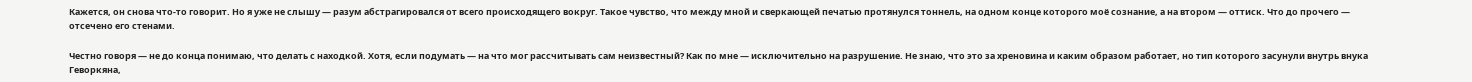Кажется, он снова что-то говорит. Но я уже не слышу — разум абстрагировался от всего происходящего вокруг. Такое чувство, что между мной и сверкающей печатью протянулся тоннель, на одном конце которого моё сознание, а на втором — оттиск. Что до прочего — отсечено его стенами.

Честно говоря — не до конца понимаю, что делать с находкой. Хотя, если подумать — на что мог рассчитывать сам неизвестный? Как по мне — исключительно на разрушение. Не знаю, что это за хреновина и каким образом работает, но тип которого засунули внутрь внука Геворкяна,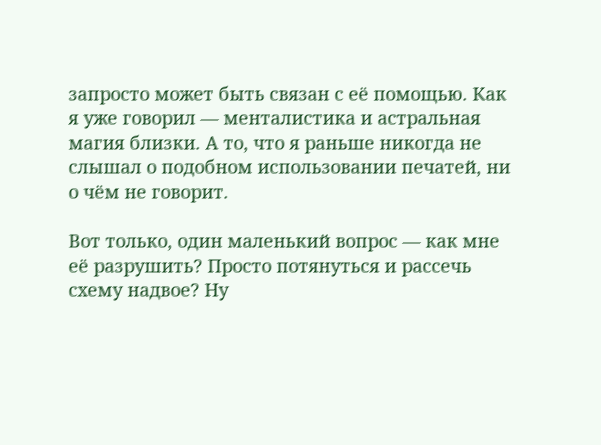запросто может быть связан с её помощью. Как я уже говорил — менталистика и астральная магия близки. А то, что я раньше никогда не слышал о подобном использовании печатей, ни о чём не говорит.

Вот только, один маленький вопрос — как мне её разрушить? Просто потянуться и рассечь схему надвое? Ну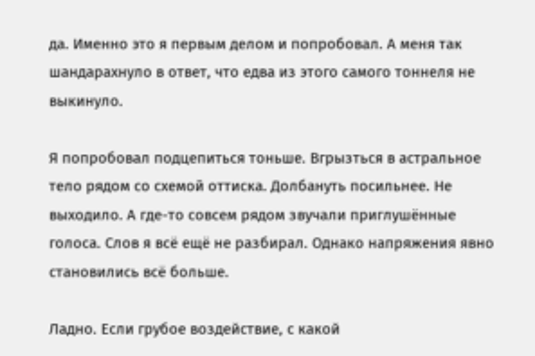да. Именно это я первым делом и попробовал. А меня так шандарахнуло в ответ, что едва из этого самого тоннеля не выкинуло.

Я попробовал подцепиться тоньше. Вгрызться в астральное тело рядом со схемой оттиска. Долбануть посильнее. Не выходило. А где-то совсем рядом звучали приглушённые голоса. Слов я всё ещё не разбирал. Однако напряжения явно становились всё больше.

Ладно. Если грубое воздействие, с какой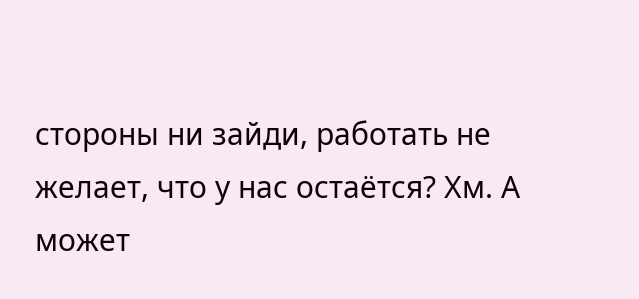стороны ни зайди, работать не желает, что у нас остаётся? Хм. А может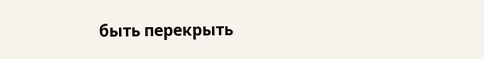быть перекрыть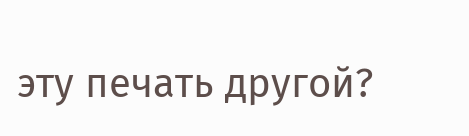эту печать другой?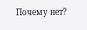Почему нет?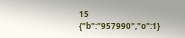15
{"b":"957990","o":1}